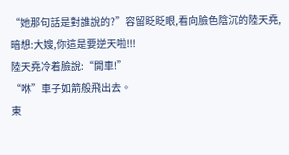“她那句話是對誰說的?”容留眨眨眼,看向臉色陰沉的陸天堯,暗想:大嫂,你這是要逆天啦!!!
陸天堯冷着臉說:“開車!”
“咻”車子如箭般飛出去。
東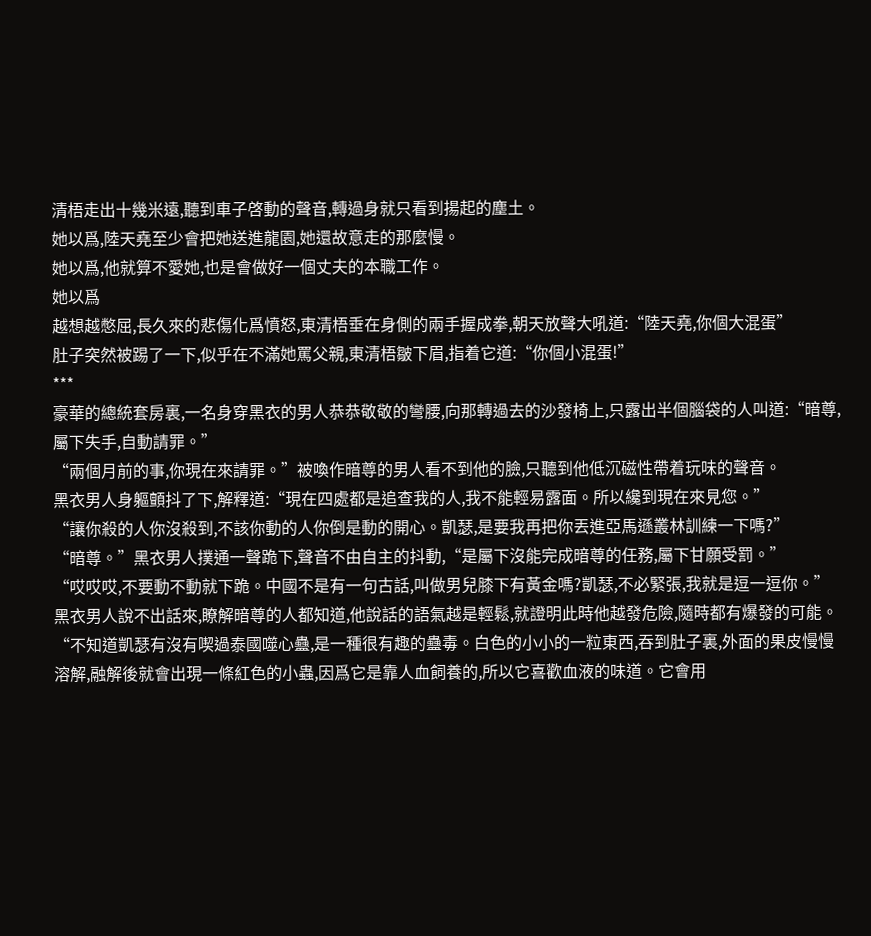清梧走出十幾米遠,聽到車子啓動的聲音,轉過身就只看到揚起的塵土。
她以爲,陸天堯至少會把她送進龍園,她還故意走的那麼慢。
她以爲,他就算不愛她,也是會做好一個丈夫的本職工作。
她以爲
越想越憋屈,長久來的悲傷化爲憤怒,東清梧垂在身側的兩手握成拳,朝天放聲大吼道:“陸天堯,你個大混蛋”
肚子突然被踢了一下,似乎在不滿她罵父親,東清梧皺下眉,指着它道:“你個小混蛋!”
***
豪華的總統套房裏,一名身穿黑衣的男人恭恭敬敬的彎腰,向那轉過去的沙發椅上,只露出半個腦袋的人叫道:“暗尊,屬下失手,自動請罪。”
“兩個月前的事,你現在來請罪。”被喚作暗尊的男人看不到他的臉,只聽到他低沉磁性帶着玩味的聲音。
黑衣男人身軀顫抖了下,解釋道:“現在四處都是追查我的人,我不能輕易露面。所以纔到現在來見您。”
“讓你殺的人你沒殺到,不該你動的人你倒是動的開心。凱瑟,是要我再把你丟進亞馬遜叢林訓練一下嗎?”
“暗尊。”黑衣男人撲通一聲跪下,聲音不由自主的抖動,“是屬下沒能完成暗尊的任務,屬下甘願受罰。”
“哎哎哎,不要動不動就下跪。中國不是有一句古話,叫做男兒膝下有黃金嗎?凱瑟,不必緊張,我就是逗一逗你。”
黑衣男人說不出話來,瞭解暗尊的人都知道,他說話的語氣越是輕鬆,就證明此時他越發危險,隨時都有爆發的可能。
“不知道凱瑟有沒有喫過泰國噬心蠱,是一種很有趣的蠱毒。白色的小小的一粒東西,吞到肚子裏,外面的果皮慢慢溶解,融解後就會出現一條紅色的小蟲,因爲它是靠人血飼養的,所以它喜歡血液的味道。它會用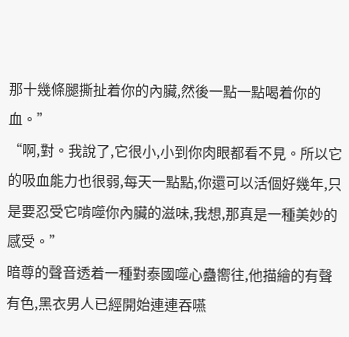那十幾條腿撕扯着你的內臟,然後一點一點喝着你的血。”
“啊,對。我說了,它很小,小到你肉眼都看不見。所以它的吸血能力也很弱,每天一點點,你還可以活個好幾年,只是要忍受它啃噬你內臟的滋味,我想,那真是一種美妙的感受。”
暗尊的聲音透着一種對泰國噬心蠱嚮往,他描繪的有聲有色,黑衣男人已經開始連連吞嚥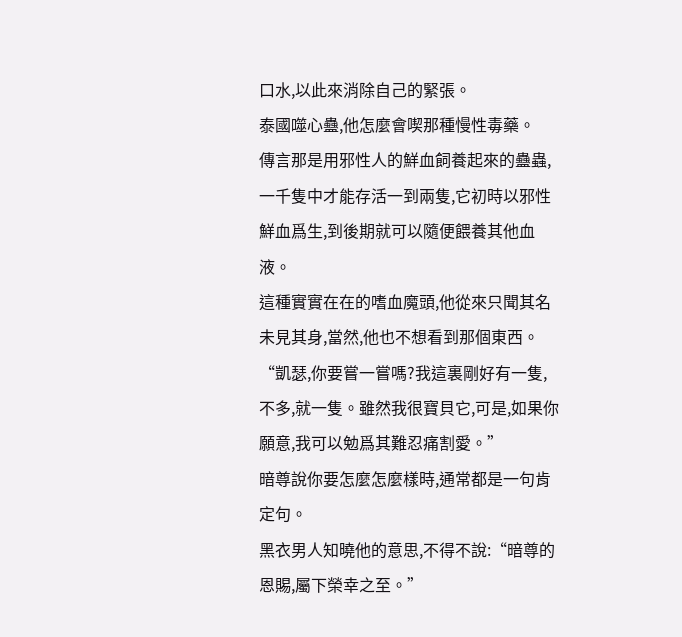口水,以此來消除自己的緊張。
泰國噬心蠱,他怎麼會喫那種慢性毒藥。
傳言那是用邪性人的鮮血飼養起來的蠱蟲,一千隻中才能存活一到兩隻,它初時以邪性鮮血爲生,到後期就可以隨便餵養其他血液。
這種實實在在的嗜血魔頭,他從來只聞其名未見其身,當然,他也不想看到那個東西。
“凱瑟,你要嘗一嘗嗎?我這裏剛好有一隻,不多,就一隻。雖然我很寶貝它,可是,如果你願意,我可以勉爲其難忍痛割愛。”
暗尊說你要怎麼怎麼樣時,通常都是一句肯定句。
黑衣男人知曉他的意思,不得不說:“暗尊的恩賜,屬下榮幸之至。”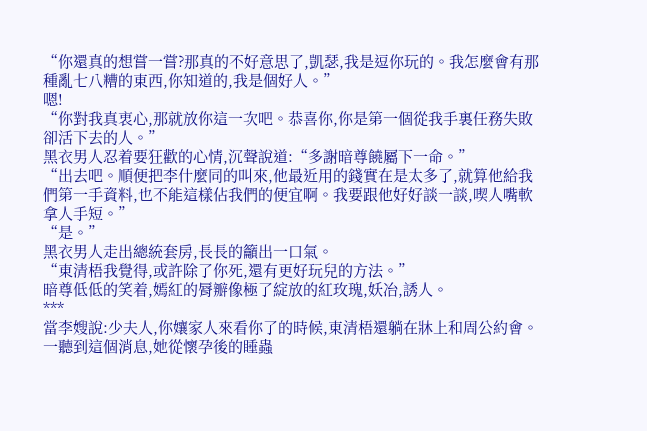“你還真的想嘗一嘗?那真的不好意思了,凱瑟,我是逗你玩的。我怎麼會有那種亂七八糟的東西,你知道的,我是個好人。”
嗯!
“你對我真衷心,那就放你這一次吧。恭喜你,你是第一個從我手裏任務失敗卻活下去的人。”
黑衣男人忍着要狂歡的心情,沉聲說道:“多謝暗尊饒屬下一命。”
“出去吧。順便把李什麼同的叫來,他最近用的錢實在是太多了,就算他給我們第一手資料,也不能這樣佔我們的便宜啊。我要跟他好好談一談,喫人嘴軟拿人手短。”
“是。”
黑衣男人走出總統套房,長長的籲出一口氣。
“東清梧我覺得,或許除了你死,還有更好玩兒的方法。”
暗尊低低的笑着,嫣紅的脣瓣像極了綻放的紅玫瑰,妖冶,誘人。
***
當李嫂說:少夫人,你孃家人來看你了的時候,東清梧還躺在牀上和周公約會。
一聽到這個消息,她從懷孕後的睡蟲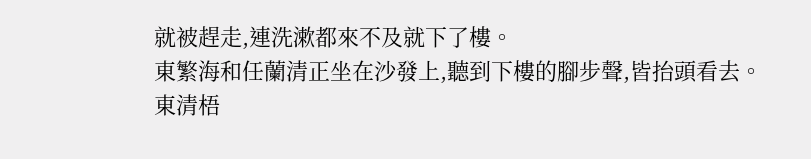就被趕走,連洗漱都來不及就下了樓。
東繁海和任蘭清正坐在沙發上,聽到下樓的腳步聲,皆抬頭看去。
東清梧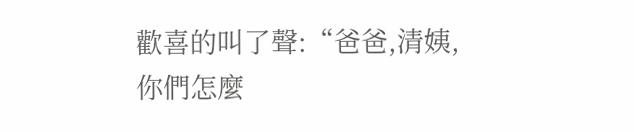歡喜的叫了聲:“爸爸,清姨,你們怎麼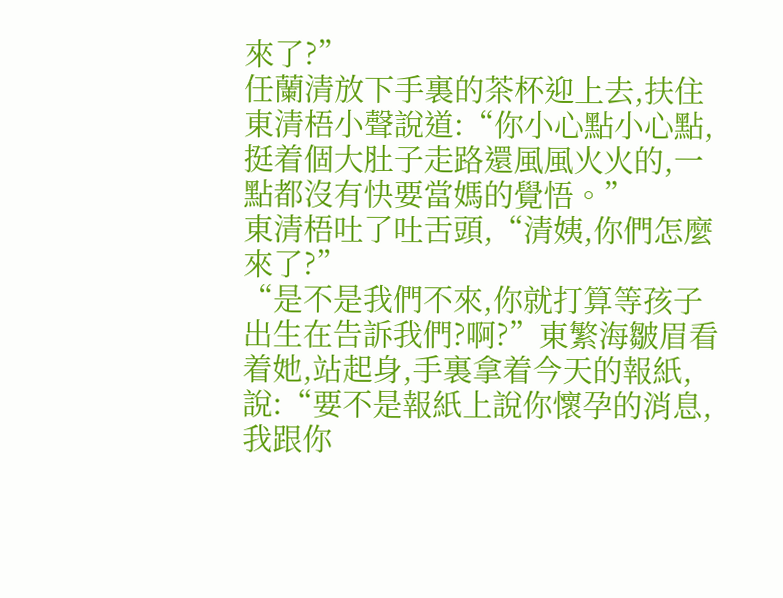來了?”
任蘭清放下手裏的茶杯迎上去,扶住東清梧小聲說道:“你小心點小心點,挺着個大肚子走路還風風火火的,一點都沒有快要當媽的覺悟。”
東清梧吐了吐舌頭,“清姨,你們怎麼來了?”
“是不是我們不來,你就打算等孩子出生在告訴我們?啊?”東繁海皺眉看着她,站起身,手裏拿着今天的報紙,說:“要不是報紙上說你懷孕的消息,我跟你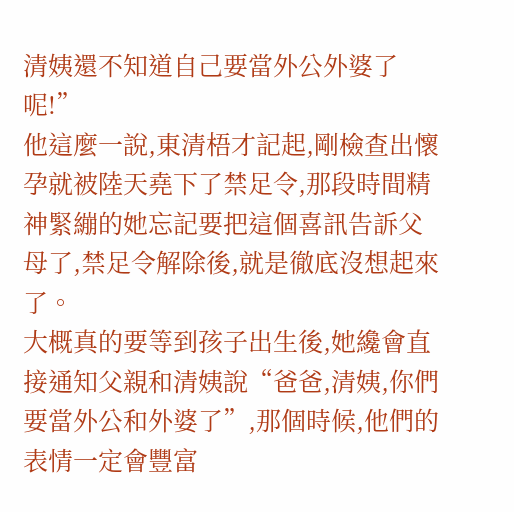清姨還不知道自己要當外公外婆了呢!”
他這麼一說,東清梧才記起,剛檢查出懷孕就被陸天堯下了禁足令,那段時間精神緊繃的她忘記要把這個喜訊告訴父母了,禁足令解除後,就是徹底沒想起來了。
大概真的要等到孩子出生後,她纔會直接通知父親和清姨說“爸爸,清姨,你們要當外公和外婆了”,那個時候,他們的表情一定會豐富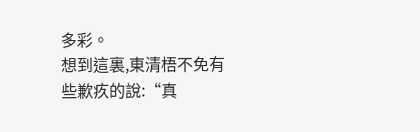多彩。
想到這裏,東清梧不免有些歉疚的說:“真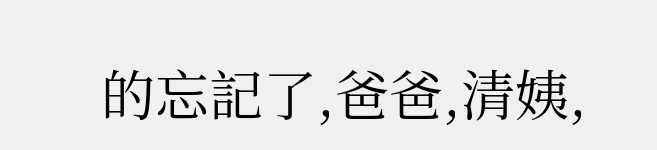的忘記了,爸爸,清姨,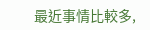最近事情比較多,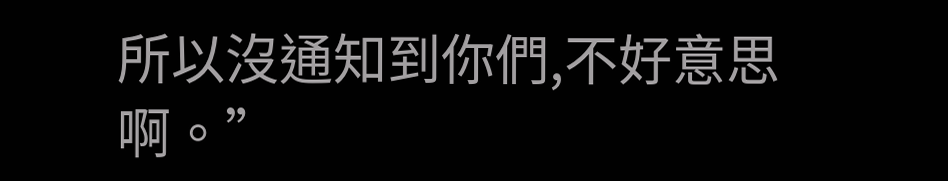所以沒通知到你們,不好意思啊。”